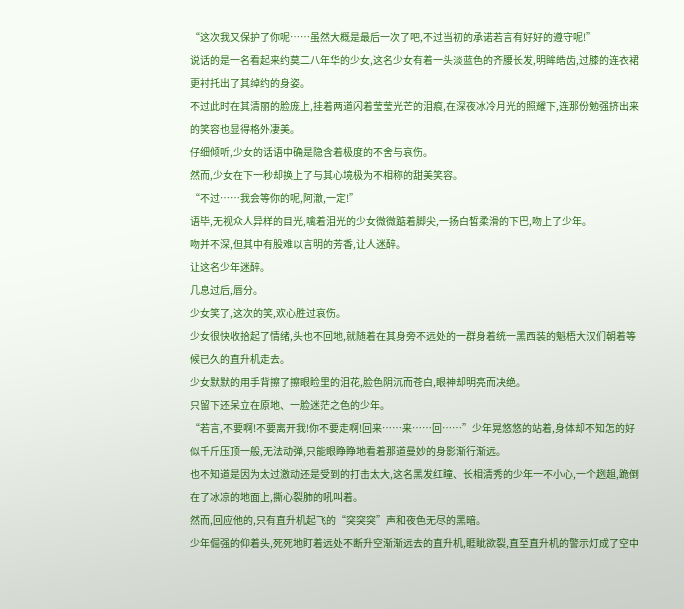“这次我又保护了你呢……虽然大概是最后一次了吧,不过当初的承诺若言有好好的遵守呢!”
说话的是一名看起来约莫二八年华的少女,这名少女有着一头淡蓝色的齐腰长发,明眸皓齿,过膝的连衣裙更衬托出了其绰约的身姿。
不过此时在其清丽的脸庞上,挂着两道闪着莹莹光芒的泪痕,在深夜冰冷月光的照耀下,连那份勉强挤出来的笑容也显得格外凄美。
仔细倾听,少女的话语中确是隐含着极度的不舍与哀伤。
然而,少女在下一秒却换上了与其心境极为不相称的甜美笑容。
“不过……我会等你的呢,阿澈,一定!”
语毕,无视众人异样的目光,噙着泪光的少女微微踮着脚尖,一扬白皙柔滑的下巴,吻上了少年。
吻并不深,但其中有股难以言明的芳香,让人迷醉。
让这名少年迷醉。
几息过后,唇分。
少女笑了,这次的笑,欢心胜过哀伤。
少女很快收拾起了情绪,头也不回地,就随着在其身旁不远处的一群身着统一黑西装的魁梧大汉们朝着等候已久的直升机走去。
少女默默的用手背擦了擦眼睑里的泪花,脸色阴沉而苍白,眼神却明亮而决绝。
只留下还呆立在原地、一脸迷茫之色的少年。
“若言,不要啊!不要离开我!你不要走啊!回来……来……回……”少年晃悠悠的站着,身体却不知怎的好似千斤压顶一般,无法动弹,只能眼睁睁地看着那道曼妙的身影渐行渐远。
也不知道是因为太过激动还是受到的打击太大,这名黑发红瞳、长相清秀的少年一不小心,一个趔趄,跪倒在了冰凉的地面上,撕心裂肺的吼叫着。
然而,回应他的,只有直升机起飞的“突突突”声和夜色无尽的黑暗。
少年倔强的仰着头,死死地盯着远处不断升空渐渐远去的直升机,睚眦欲裂,直至直升机的警示灯成了空中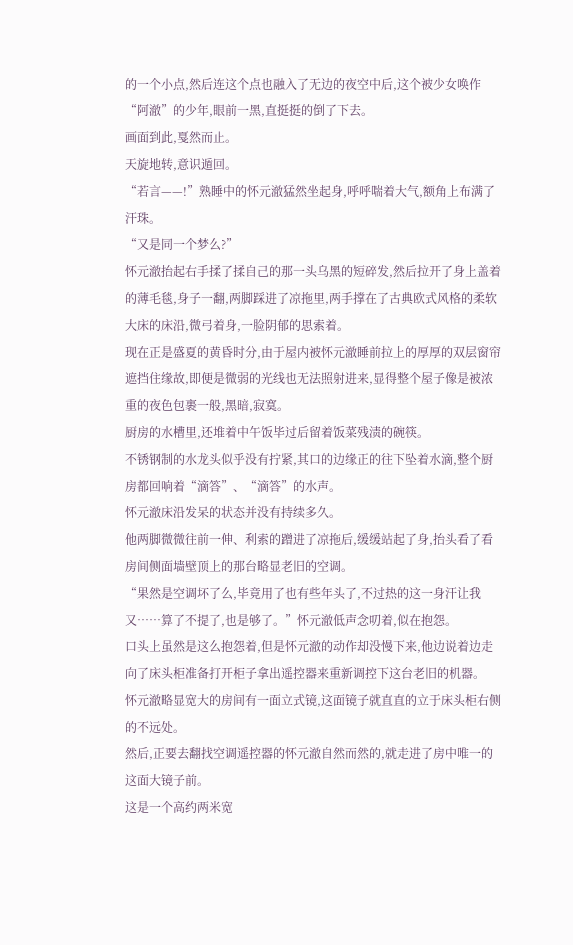的一个小点,然后连这个点也融入了无边的夜空中后,这个被少女唤作“阿澈”的少年,眼前一黑,直挺挺的倒了下去。
画面到此,戛然而止。
天旋地转,意识遁回。
“若言——!”熟睡中的怀元澈猛然坐起身,呼呼喘着大气,额角上布满了汗珠。
“又是同一个梦么?”
怀元澈抬起右手揉了揉自己的那一头乌黑的短碎发,然后拉开了身上盖着的薄毛毯,身子一翻,两脚踩进了凉拖里,两手撑在了古典欧式风格的柔软大床的床沿,微弓着身,一脸阴郁的思索着。
现在正是盛夏的黄昏时分,由于屋内被怀元澈睡前拉上的厚厚的双层窗帘遮挡住缘故,即便是微弱的光线也无法照射进来,显得整个屋子像是被浓重的夜色包裹一般,黑暗,寂寞。
厨房的水槽里,还堆着中午饭毕过后留着饭菜残渍的碗筷。
不锈钢制的水龙头似乎没有拧紧,其口的边缘正的往下坠着水滴,整个厨房都回响着“滴答”、“滴答”的水声。
怀元澈床沿发呆的状态并没有持续多久。
他两脚微微往前一伸、利索的蹭进了凉拖后,缓缓站起了身,抬头看了看房间侧面墙壁顶上的那台略显老旧的空调。
“果然是空调坏了么,毕竟用了也有些年头了,不过热的这一身汗让我又……算了不提了,也是够了。”怀元澈低声念叨着,似在抱怨。
口头上虽然是这么抱怨着,但是怀元澈的动作却没慢下来,他边说着边走向了床头柜准备打开柜子拿出遥控器来重新调控下这台老旧的机器。
怀元澈略显宽大的房间有一面立式镜,这面镜子就直直的立于床头柜右侧的不远处。
然后,正要去翻找空调遥控器的怀元澈自然而然的,就走进了房中唯一的这面大镜子前。
这是一个高约两米宽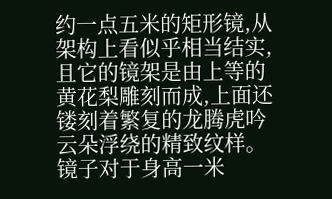约一点五米的矩形镜,从架构上看似乎相当结实,且它的镜架是由上等的黄花梨雕刻而成,上面还镂刻着繁复的龙腾虎吟云朵浮绕的精致纹样。
镜子对于身高一米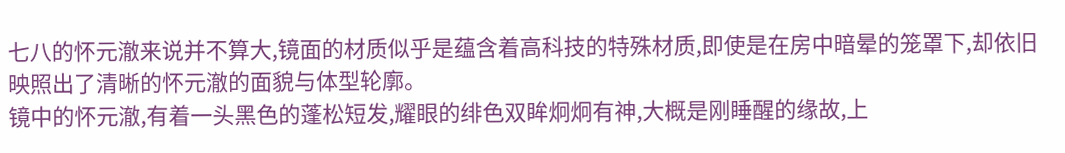七八的怀元澈来说并不算大,镜面的材质似乎是蕴含着高科技的特殊材质,即使是在房中暗晕的笼罩下,却依旧映照出了清晰的怀元澈的面貌与体型轮廓。
镜中的怀元澈,有着一头黑色的蓬松短发,耀眼的绯色双眸炯炯有神,大概是刚睡醒的缘故,上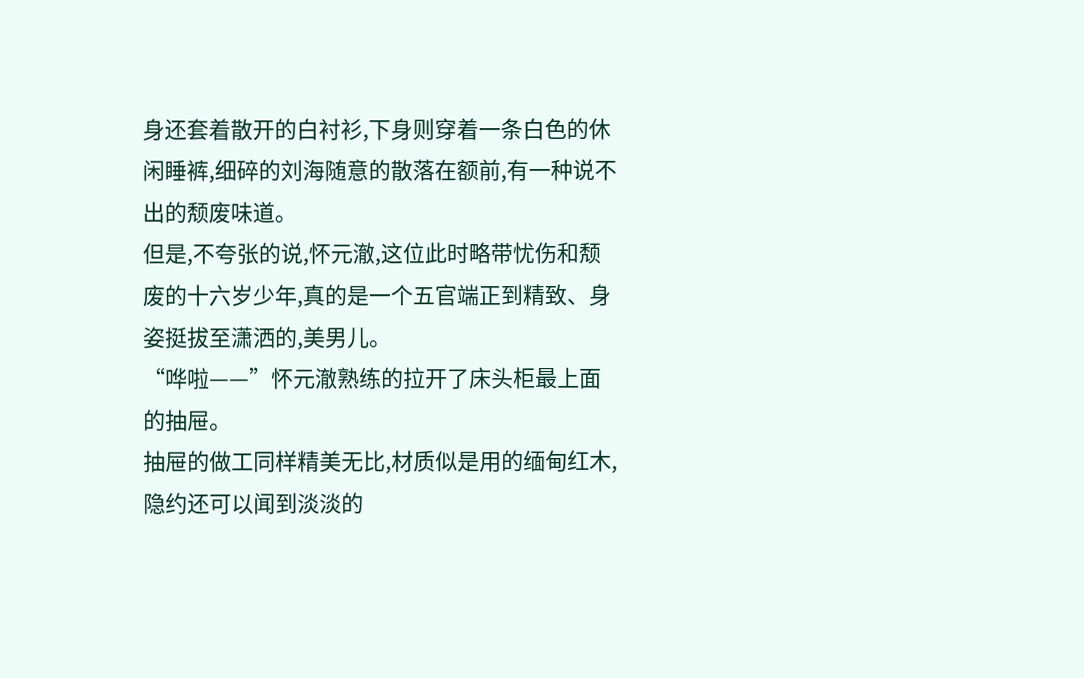身还套着散开的白衬衫,下身则穿着一条白色的休闲睡裤,细碎的刘海随意的散落在额前,有一种说不出的颓废味道。
但是,不夸张的说,怀元澈,这位此时略带忧伤和颓废的十六岁少年,真的是一个五官端正到精致、身姿挺拔至潇洒的,美男儿。
“哗啦——”怀元澈熟练的拉开了床头柜最上面的抽屉。
抽屉的做工同样精美无比,材质似是用的缅甸红木,隐约还可以闻到淡淡的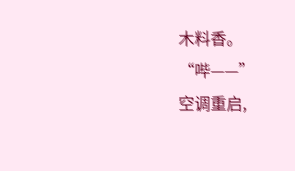木料香。
“哔——”
空调重启,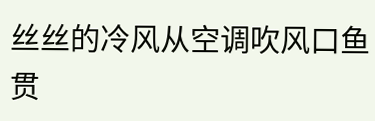丝丝的冷风从空调吹风口鱼贯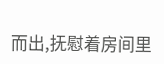而出,抚慰着房间里